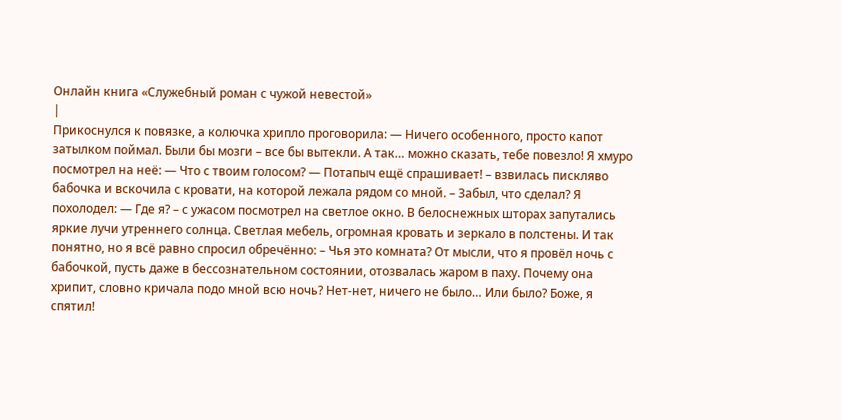Онлайн книга «Служебный роман с чужой невестой»
|
Прикоснулся к повязке, а колючка хрипло проговорила: — Ничего особенного, просто капот затылком поймал. Были бы мозги – все бы вытекли. А так… можно сказать, тебе повезло! Я хмуро посмотрел на неё: — Что с твоим голосом? — Потапыч ещё спрашивает! – взвилась пискляво бабочка и вскочила с кровати, на которой лежала рядом со мной. – Забыл, что сделал? Я похолодел: — Где я? – с ужасом посмотрел на светлое окно. В белоснежных шторах запутались яркие лучи утреннего солнца. Светлая мебель, огромная кровать и зеркало в полстены. И так понятно, но я всё равно спросил обречённо: – Чья это комната? От мысли, что я провёл ночь с бабочкой, пусть даже в бессознательном состоянии, отозвалась жаром в паху. Почему она хрипит, словно кричала подо мной всю ночь? Нет-нет, ничего не было… Или было? Боже, я спятил!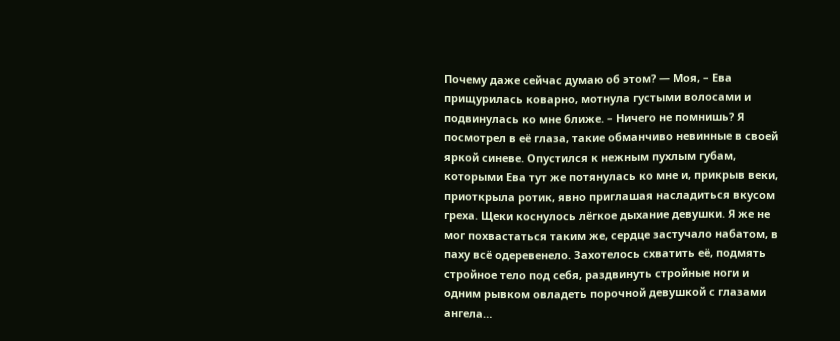Почему даже сейчас думаю об этом? — Моя, – Ева прищурилась коварно, мотнула густыми волосами и подвинулась ко мне ближе. – Ничего не помнишь? Я посмотрел в её глаза, такие обманчиво невинные в своей яркой синеве. Опустился к нежным пухлым губам, которыми Ева тут же потянулась ко мне и, прикрыв веки, приоткрыла ротик, явно приглашая насладиться вкусом греха. Щеки коснулось лёгкое дыхание девушки. Я же не мог похвастаться таким же, сердце застучало набатом, в паху всё одеревенело. Захотелось схватить её, подмять стройное тело под себя, раздвинуть стройные ноги и одним рывком овладеть порочной девушкой с глазами ангела…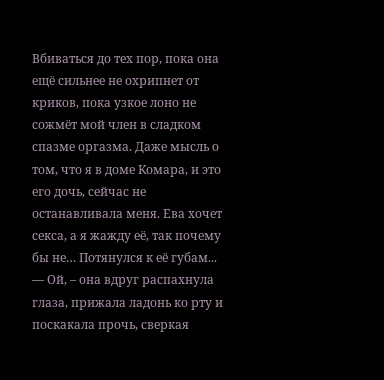Вбиваться до тех пор, пока она ещё сильнее не охрипнет от криков, пока узкое лоно не сожмёт мой член в сладком спазме оргазма. Даже мысль о том, что я в доме Комара, и это его дочь, сейчас не останавливала меня. Ева хочет секса, а я жажду её, так почему бы не… Потянулся к её губам... — Ой, – она вдруг распахнула глаза, прижала ладонь ко рту и поскакала прочь, сверкая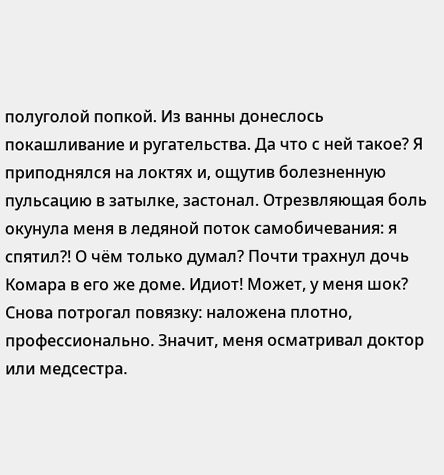полуголой попкой. Из ванны донеслось покашливание и ругательства. Да что с ней такое? Я приподнялся на локтях и, ощутив болезненную пульсацию в затылке, застонал. Отрезвляющая боль окунула меня в ледяной поток самобичевания: я спятил?! О чём только думал? Почти трахнул дочь Комара в его же доме. Идиот! Может, у меня шок? Снова потрогал повязку: наложена плотно, профессионально. Значит, меня осматривал доктор или медсестра.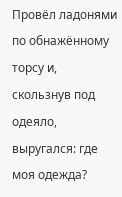Провёл ладонями по обнажённому торсу и, скользнув под одеяло, выругался: где моя одежда?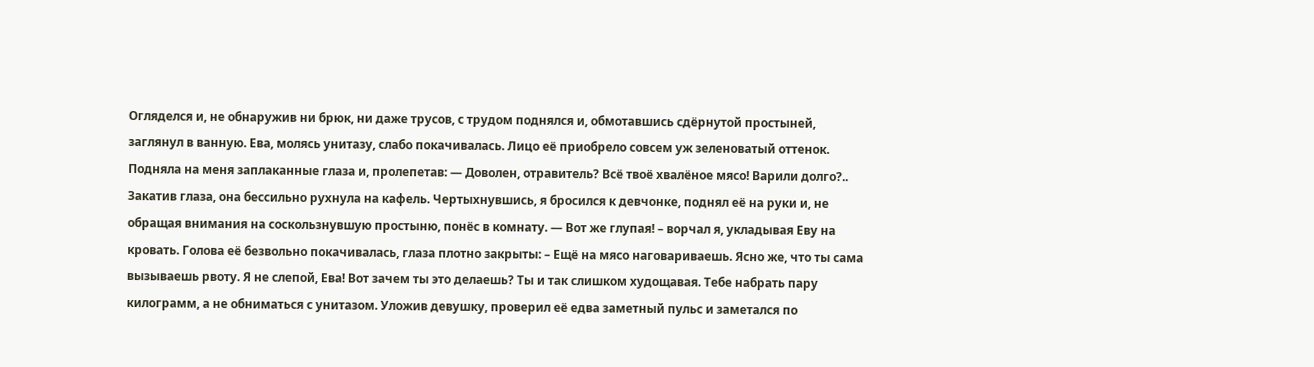Огляделся и, не обнаружив ни брюк, ни даже трусов, с трудом поднялся и, обмотавшись сдёрнутой простыней, заглянул в ванную. Ева, молясь унитазу, слабо покачивалась. Лицо её приобрело совсем уж зеленоватый оттенок. Подняла на меня заплаканные глаза и, пролепетав: — Доволен, отравитель? Всё твоё хвалёное мясо! Варили долго?.. Закатив глаза, она бессильно рухнула на кафель. Чертыхнувшись, я бросился к девчонке, поднял её на руки и, не обращая внимания на соскользнувшую простыню, понёс в комнату. — Вот же глупая! – ворчал я, укладывая Еву на кровать. Голова её безвольно покачивалась, глаза плотно закрыты: – Ещё на мясо наговариваешь. Ясно же, что ты сама вызываешь рвоту. Я не слепой, Ева! Вот зачем ты это делаешь? Ты и так слишком худощавая. Тебе набрать пару килограмм, а не обниматься с унитазом. Уложив девушку, проверил её едва заметный пульс и заметался по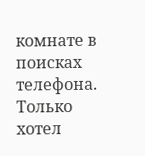комнате в поисках телефона. Только хотел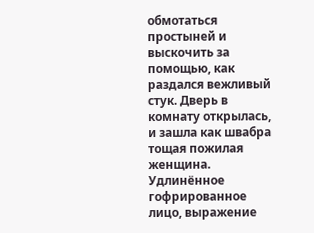обмотаться простыней и выскочить за помощью, как раздался вежливый стук. Дверь в комнату открылась, и зашла как швабра тощая пожилая женщина. Удлинённое гофрированное лицо, выражение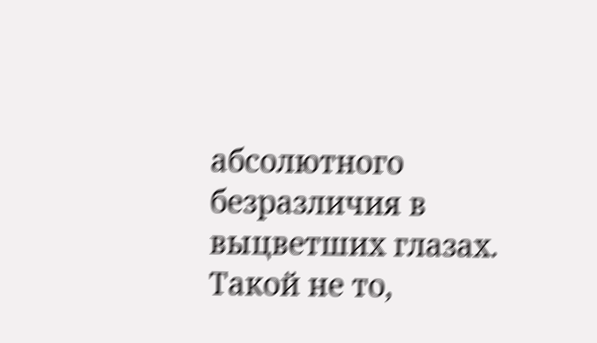абсолютного безразличия в выцветших глазах. Такой не то,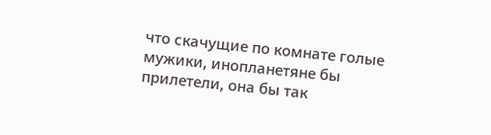что скачущие по комнате голые мужики, инопланетяне бы прилетели, она бы так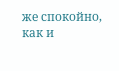же спокойно, как и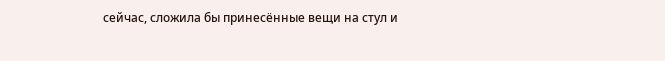сейчас, сложила бы принесённые вещи на стул и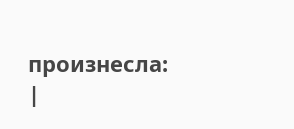произнесла: |